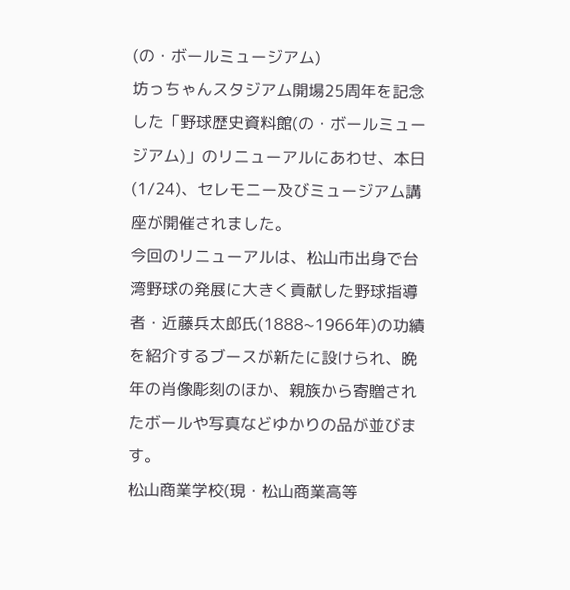(の・ボールミュージアム)
坊っちゃんスタジアム開場25周年を記念した「野球歴史資料館(の・ボールミュージアム)」のリニューアルにあわせ、本日(1/24)、セレモニー及びミュージアム講座が開催されました。
今回のリニューアルは、松山市出身で台湾野球の発展に大きく貢献した野球指導者・近藤兵太郎氏(1888~1966年)の功績を紹介するブースが新たに設けられ、晩年の肖像彫刻のほか、親族から寄贈されたボールや写真などゆかりの品が並びます。
松山商業学校(現・松山商業高等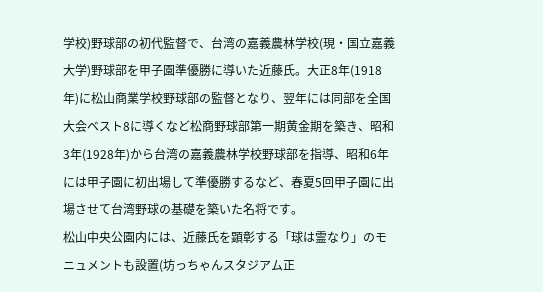学校)野球部の初代監督で、台湾の嘉義農林学校(現・国立嘉義大学)野球部を甲子園準優勝に導いた近藤氏。大正8年(1918年)に松山商業学校野球部の監督となり、翌年には同部を全国大会ベスト8に導くなど松商野球部第一期黄金期を築き、昭和3年(1928年)から台湾の嘉義農林学校野球部を指導、昭和6年には甲子園に初出場して準優勝するなど、春夏5回甲子園に出場させて台湾野球の基礎を築いた名将です。
松山中央公園内には、近藤氏を顕彰する「球は霊なり」のモニュメントも設置(坊っちゃんスタジアム正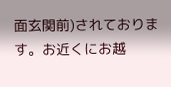面玄関前)されております。お近くにお越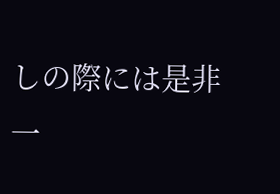しの際には是非一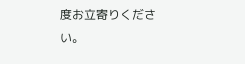度お立寄りください。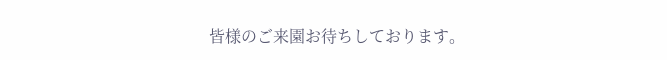皆様のご来園お待ちしております。